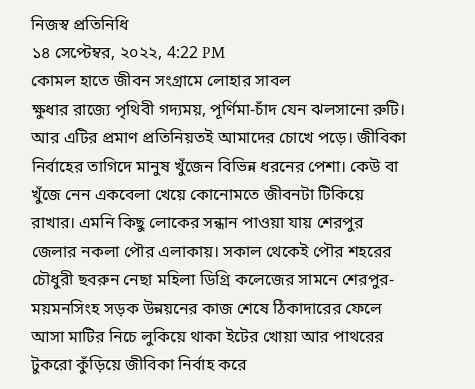নিজস্ব প্রতিনিধি
১৪ সেপ্টেম্বর, ২০২২, 4:22 PM
কোমল হাতে জীবন সংগ্রামে লোহার সাবল
ক্ষুধার রাজ্যে পৃথিবী গদ্যময়, পূর্ণিমা-চাঁদ যেন ঝলসানো রুটি। আর এটির প্রমাণ প্রতিনিয়তই আমাদের চোখে পড়ে। জীবিকা নির্বাহের তাগিদে মানুষ খুঁজেন বিভিন্ন ধরনের পেশা। কেউ বা খুঁজে নেন একবেলা খেয়ে কোনোমতে জীবনটা টিকিয়ে রাখার। এমনি কিছু লোকের সন্ধান পাওয়া যায় শেরপুর জেলার নকলা পৌর এলাকায়। সকাল থেকেই পৌর শহরের চৌধুরী ছবরুন নেছা মহিলা ডিগ্রি কলেজের সামনে শেরপুর- ময়মনসিংহ সড়ক উন্নয়নের কাজ শেষে ঠিকাদারের ফেলে আসা মাটির নিচে লুকিয়ে থাকা ইটের খোয়া আর পাথরের টুকরো কুঁড়িয়ে জীবিকা নির্বাহ করে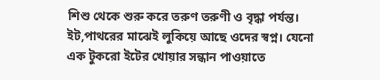শিশু থেকে শুরু করে তরুণ তরুণী ও বৃদ্ধা পর্যন্ত। ইট,পাথরের মাঝেই লুকিয়ে আছে ওদের স্বপ্ন। যেনো এক টুকরো ইটের খোয়ার সন্ধান পাওয়াতে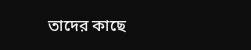তাদের কাছে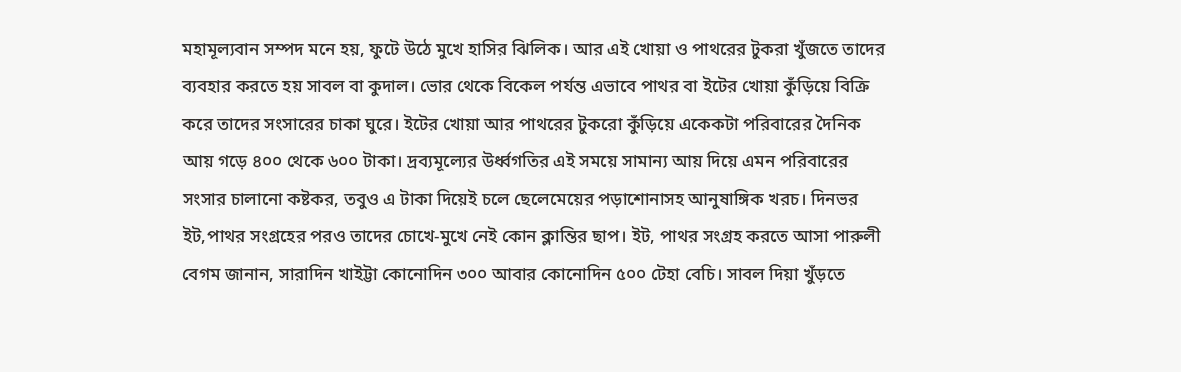মহামূল্যবান সম্পদ মনে হয়, ফুটে উঠে মুখে হাসির ঝিলিক। আর এই খোয়া ও পাথরের টুকরা খুঁজতে তাদের ব্যবহার করতে হয় সাবল বা কুদাল। ভোর থেকে বিকেল পর্যন্ত এভাবে পাথর বা ইটের খোয়া কুঁড়িয়ে বিক্রি করে তাদের সংসারের চাকা ঘুরে। ইটের খোয়া আর পাথরের টুকরো কুঁড়িয়ে একেকটা পরিবারের দৈনিক আয় গড়ে ৪০০ থেকে ৬০০ টাকা। দ্রব্যমূল্যের উর্ধ্বগতির এই সময়ে সামান্য আয় দিয়ে এমন পরিবারের সংসার চালানো কষ্টকর, তবুও এ টাকা দিয়েই চলে ছেলেমেয়ের পড়াশোনাসহ আনুষাঙ্গিক খরচ। দিনভর ইট,পাথর সংগ্রহের পরও তাদের চোখে-মুখে নেই কোন ক্লান্তির ছাপ। ইট, পাথর সংগ্রহ করতে আসা পারুলী বেগম জানান, সারাদিন খাইট্টা কোনোদিন ৩০০ আবার কোনোদিন ৫০০ টেহা বেচি। সাবল দিয়া খুঁড়তে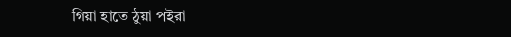গিয়া হাতে ঠুয়া পইরা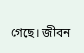গেছে। জীবন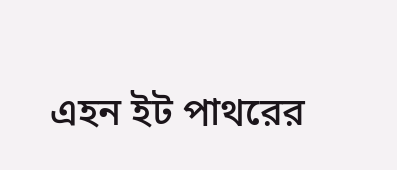এহন ইট পাথরের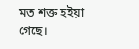মত শক্ত হইয়া গেছে।